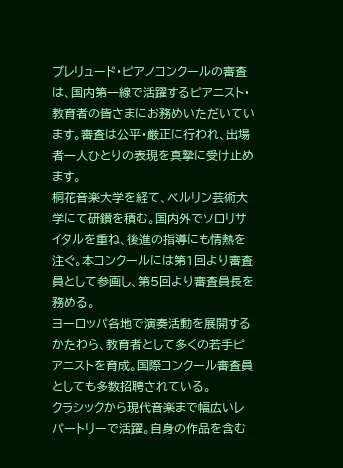プレリュード・ピアノコンクールの審査は、国内第一線で活躍するピアニスト・教育者の皆さまにお務めいただいています。審査は公平・厳正に行われ、出場者一人ひとりの表現を真摯に受け止めます。
桐花音楽大学を経て、ベルリン芸術大学にて研鑽を積む。国内外でソロリサイタルを重ね、後進の指導にも情熱を注ぐ。本コンクールには第1回より審査員として参画し、第5回より審査員長を務める。
ヨーロッパ各地で演奏活動を展開するかたわら、教育者として多くの若手ピアニストを育成。国際コンクール審査員としても多数招聘されている。
クラシックから現代音楽まで幅広いレパートリーで活躍。自身の作品を含む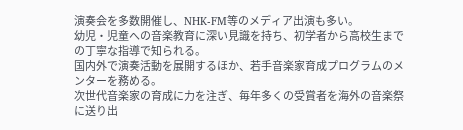演奏会を多数開催し、NHK-FM等のメディア出演も多い。
幼児・児童への音楽教育に深い見識を持ち、初学者から高校生までの丁寧な指導で知られる。
国内外で演奏活動を展開するほか、若手音楽家育成プログラムのメンターを務める。
次世代音楽家の育成に力を注ぎ、毎年多くの受賞者を海外の音楽祭に送り出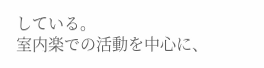している。
室内楽での活動を中心に、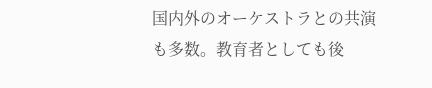国内外のオーケストラとの共演も多数。教育者としても後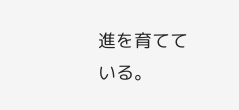進を育てている。